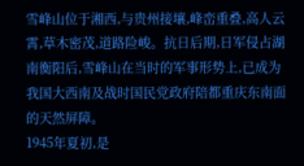雪峰山位于湘西,与贵州接壤,峰峦重叠,高人云霄,草木密茂,道路险峻。抗日后期,日军侵占湖南衡阳后,雪峰山在当时的军事形势上,已成为我国大西南及战时国民党政府陪都重庆东南面的天然屏障。
1945年夏初,是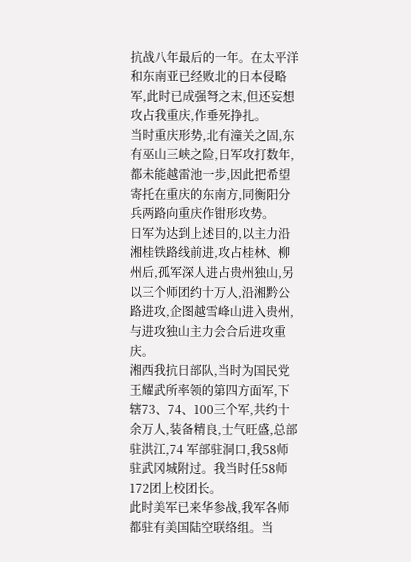抗战八年最后的一年。在太平洋和东南亚已经败北的日本侵略军,此时已成强弩之末,但还妄想攻占我重庆,作垂死挣扎。
当时重庆形势,北有潼关之固,东有巫山三峡之险,日军攻打数年,都未能越雷池一步,因此把希望寄托在重庆的东南方,同衡阳分兵两路向重庆作钳形攻势。
日军为达到上述目的,以主力沿湘桂铁路线前进,攻占桂林、柳州后,孤军深人进占贵州独山,另以三个师团约十万人,沿湘黔公路进攻,企图越雪峰山进入贵州,与进攻独山主力会合后进攻重庆。
湘西我抗日部队,当时为国民党王耀武所率领的第四方面军,下辖73、74、100三个军,共约十余万人,装备精良,士气旺盛,总部驻洪江,74 军部驻洞口,我58师驻武冈城附过。我当时任58师172团上校团长。
此时美军已来华参战,我军各师都驻有美国陆空联络组。当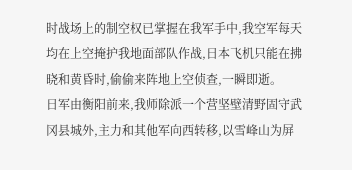时战场上的制空权已掌握在我军手中,我空军每天均在上空掩护我地面部队作战,日本飞机只能在拂晓和黄昏时,偷偷来阵地上空侦查,一瞬即逝。
日军由衡阳前来,我师除派一个营坚壁清野固守武冈县城外,主力和其他军向西转移,以雪峰山为屏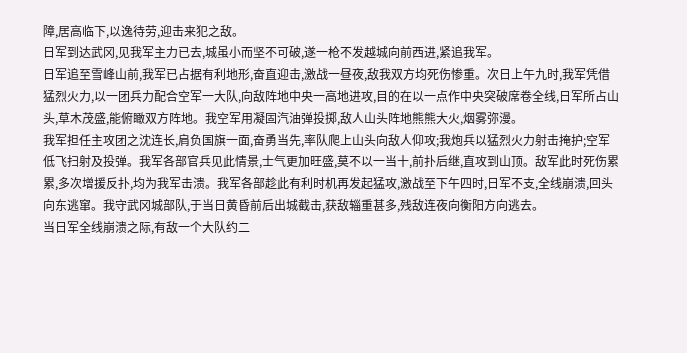障,居高临下,以逸待劳,迎击来犯之敌。
日军到达武冈,见我军主力已去,城虽小而坚不可破,遂一枪不发越城向前西进,紧追我军。
日军追至雪峰山前,我军已占据有利地形,奋直迎击,激战一昼夜,敌我双方均死伤惨重。次日上午九时,我军凭借猛烈火力,以一团兵力配合空军一大队,向敌阵地中央一高地进攻,目的在以一点作中央突破席卷全线,日军所占山头,草木茂盛,能俯瞰双方阵地。我空军用凝固汽油弹投掷,敌人山头阵地熊熊大火,烟雾弥漫。
我军担任主攻团之沈连长,肩负国旗一面,奋勇当先,率队爬上山头向敌人仰攻;我炮兵以猛烈火力射击掩护;空军低飞扫射及投弹。我军各部官兵见此情景,士气更加旺盛,莫不以一当十,前扑后继,直攻到山顶。敌军此时死伤累累,多次增援反扑,均为我军击溃。我军各部趁此有利时机再发起猛攻,激战至下午四时,日军不支,全线崩溃,回头向东逃窜。我守武冈城部队,于当日黄昏前后出城截击,获敌辎重甚多,残敌连夜向衡阳方向逃去。
当日军全线崩溃之际,有敌一个大队约二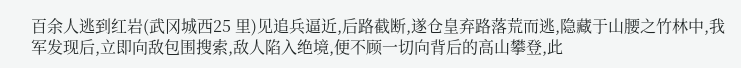百余人逃到红岩(武冈城西25 里)见追兵逼近,后路截断,遂仓皇弃路落荒而逃,隐藏于山腰之竹林中,我军发现后,立即向敌包围搜索,敌人陷入绝境,便不顾一切向背后的高山攀登,此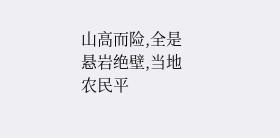山高而险,全是悬岩绝壁,当地农民平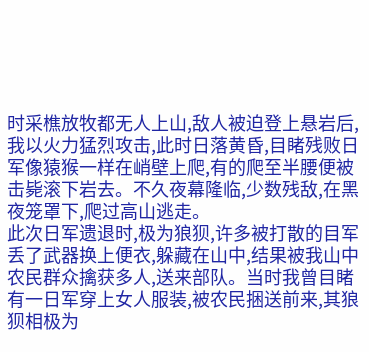时采樵放牧都无人上山,敌人被迫登上悬岩后,我以火力猛烈攻击,此时日落黄昏,目睹残败日军像猿猴一样在峭壁上爬,有的爬至半腰便被击毙滚下岩去。不久夜幕隆临,少数残敌,在黑夜笼罩下,爬过高山逃走。
此次日军遗退时,极为狼狈,许多被打散的目军丢了武器换上便衣,躲藏在山中,结果被我山中农民群众擒获多人,送来部队。当时我曾目睹有一日军穿上女人服装,被农民捆送前来,其狼狈相极为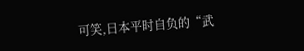可笑,日本平时自负的“武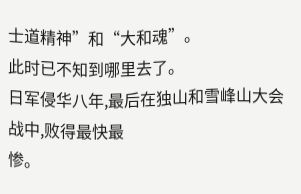士道精神”和“大和魂”。
此时已不知到哪里去了。
日军侵华八年,最后在独山和雪峰山大会战中,败得最快最
惨。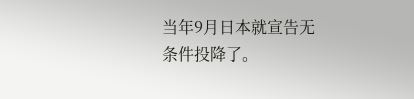当年9月日本就宣告无条件投降了。